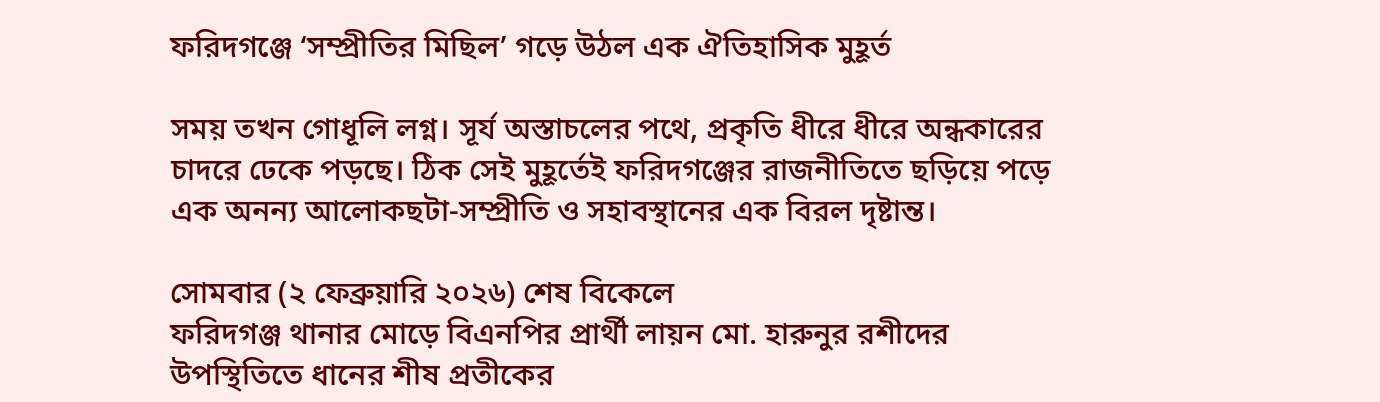ফরিদগঞ্জে ‘সম্প্রীতির মিছিল’ গড়ে উঠল এক ঐতিহাসিক মুহূর্ত

সময় তখন গোধূলি লগ্ন। সূর্য অস্তাচলের পথে, প্রকৃতি ধীরে ধীরে অন্ধকারের চাদরে ঢেকে পড়ছে। ঠিক সেই মুহূর্তেই ফরিদগঞ্জের রাজনীতিতে ছড়িয়ে পড়ে এক অনন্য আলোকছটা-সম্প্রীতি ও সহাবস্থানের এক বিরল দৃষ্টান্ত।

সোমবার (২ ফেব্রুয়ারি ২০২৬) শেষ বিকেলে
ফরিদগঞ্জ থানার মোড়ে বিএনপির প্রার্থী লায়ন মো. হারুনুর রশীদের উপস্থিতিতে ধানের শীষ প্রতীকের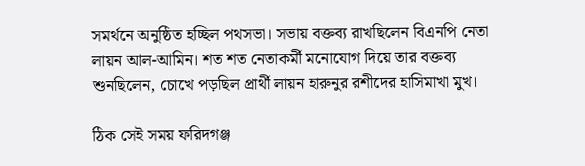সমর্থনে অনুষ্ঠিত হচ্ছিল পথসভা। সভায় বক্তব্য রাখছিলেন বিএনপি নেতা লায়ন আল-আমিন। শত শত নেতাকর্মী মনোযোগ দিয়ে তার বক্তব্য শুনছিলেন, চোখে পড়ছিল প্রার্থী লায়ন হারুনুর রশীদের হাসিমাখা মুখ।

ঠিক সেই সময় ফরিদগঞ্জ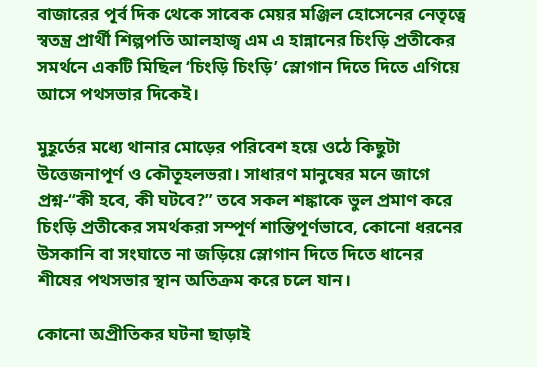বাজারের পূর্ব দিক থেকে সাবেক মেয়র মঞ্জিল হোসেনের নেতৃত্বে স্বতন্ত্র প্রার্থী শিল্পপতি আলহাজ্ব এম এ হান্নানের চিংড়ি প্রতীকের সমর্থনে একটি মিছিল ‘চিংড়ি চিংড়ি’ স্লোগান দিতে দিতে এগিয়ে আসে পথসভার দিকেই।

মুহূর্তের মধ্যে থানার মোড়ের পরিবেশ হয়ে ওঠে কিছুটা উত্তেজনাপূর্ণ ও কৌতূহলভরা। সাধারণ মানুষের মনে জাগে প্রশ্ন-“কী হবে, কী ঘটবে?” তবে সকল শঙ্কাকে ভুল প্রমাণ করে চিংড়ি প্রতীকের সমর্থকরা সম্পূর্ণ শান্তিপূর্ণভাবে, কোনো ধরনের উসকানি বা সংঘাতে না জড়িয়ে স্লোগান দিতে দিতে ধানের শীষের পথসভার স্থান অতিক্রম করে চলে যান।

কোনো অপ্রীতিকর ঘটনা ছাড়াই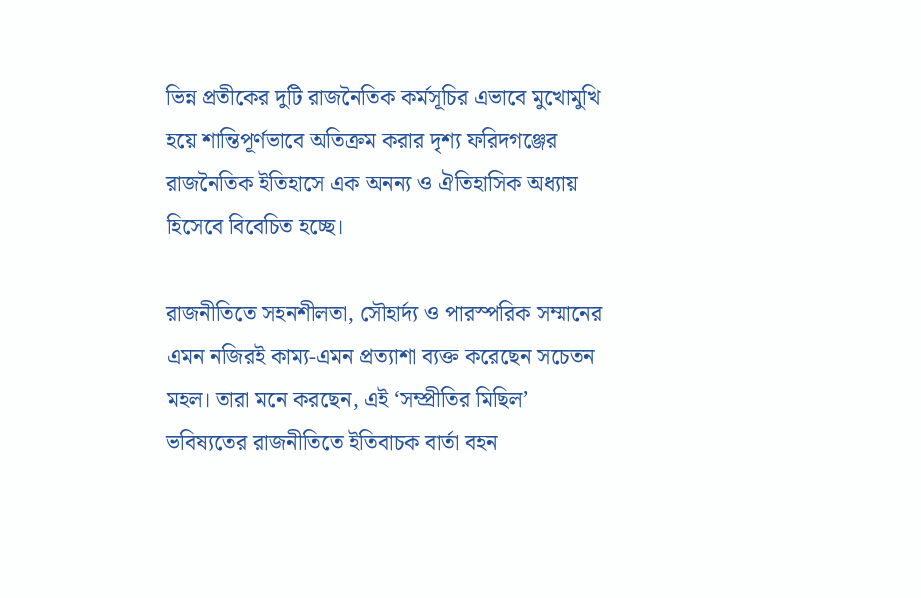ভিন্ন প্রতীকের দুটি রাজনৈতিক কর্মসূচির এভাবে মুখোমুখি হয়ে শান্তিপূর্ণভাবে অতিক্রম করার দৃশ্য ফরিদগঞ্জের রাজনৈতিক ইতিহাসে এক অনন্য ও ঐতিহাসিক অধ্যায় হিসেবে বিবেচিত হচ্ছে।

রাজনীতিতে সহনশীলতা, সৌহার্দ্য ও পারস্পরিক সম্মানের এমন নজিরই কাম্য-এমন প্রত্যাশা ব্যক্ত করেছেন সচেতন মহল। তারা মনে করছেন, এই ‘সম্প্রীতির মিছিল’ ভবিষ্যতের রাজনীতিতে ইতিবাচক বার্তা বহন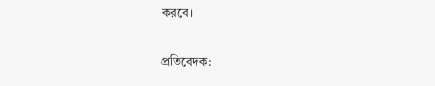করবে।

প্রতিবেদক: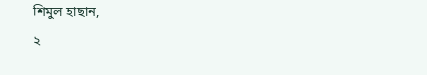শিমুল হাছান,
২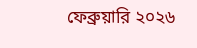ফেব্রুয়ারি ২০২৬